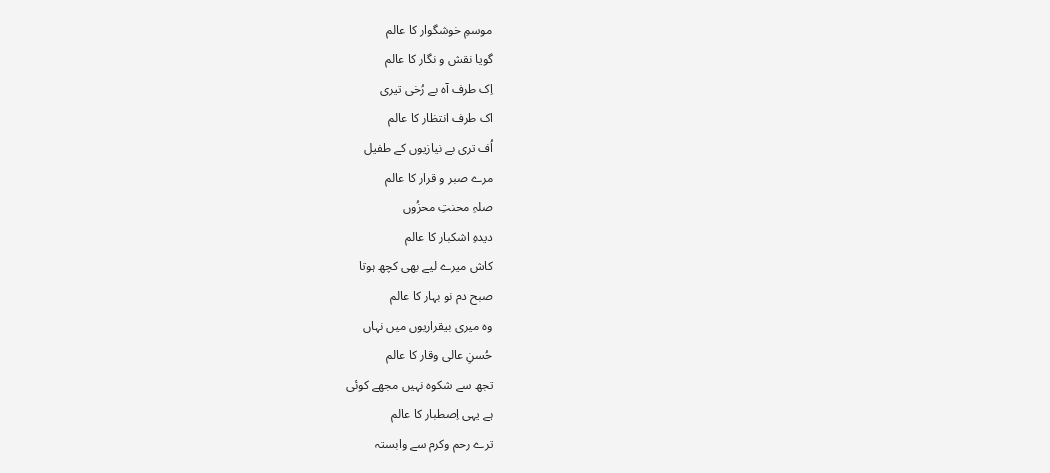موسمِ خوشگوار کا عالم
گویا نقش و نگار کا عالم
اِک طرف آہ بے رُخی تیری
اک طرف انتظار کا عالم
اُف تری بے نیازیوں کے طفیل
مرے صبر و قرار کا عالم
صلہِ محنتِ محزُوں
دیدہِ اشکبار کا عالم
کاش میرے لیے بھی کچھ ہوتا
صبح دم نو بہار کا عالم
وہ میری بیقراریوں میں نہاں
حُسنِ عالی وقار کا عالم
تجھ سے شکوہ نہیں مجھے کوئی
ہے یہی اِصطبار کا عالم
ترے رحم وکرم سے وابستہ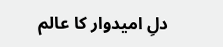دلِ امیدوار کا عالم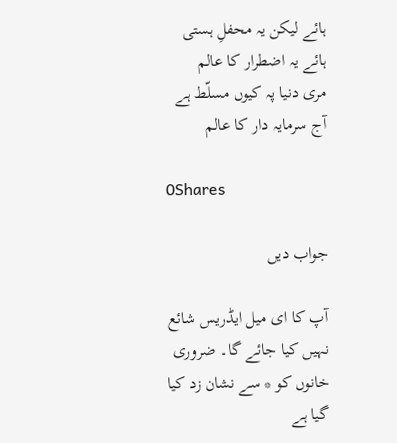ہائے لیکن یہ محفلِ ہستی
ہائے یہ اضطرار کا عالم
مری دنیا پہ کیوں مسلّط ہے
آج سرمایہ دار کا عالم

0Shares

جواب دیں

آپ کا ای میل ایڈریس شائع نہیں کیا جائے گا۔ ضروری خانوں کو * سے نشان زد کیا گیا ہے